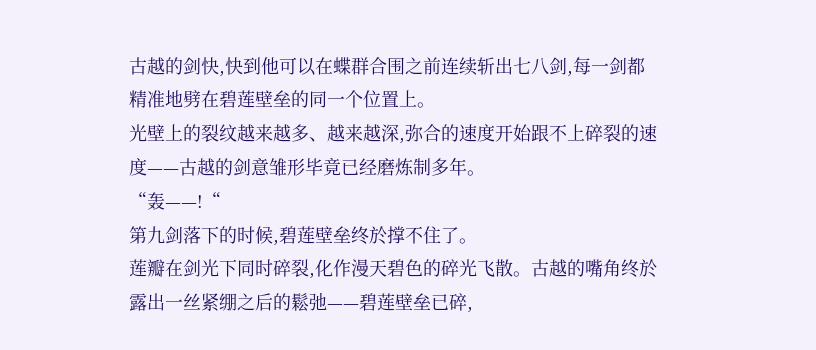古越的剑快,快到他可以在蝶群合围之前连续斩出七八剑,每一剑都精准地劈在碧莲壁垒的同一个位置上。
光壁上的裂纹越来越多、越来越深,弥合的速度开始跟不上碎裂的速度——古越的剑意雏形毕竟已经磨炼制多年。
“轰——!“
第九剑落下的时候,碧莲壁垒终於撑不住了。
莲瓣在剑光下同时碎裂,化作漫天碧色的碎光飞散。古越的嘴角终於露出一丝紧绷之后的鬆弛——碧莲壁垒已碎,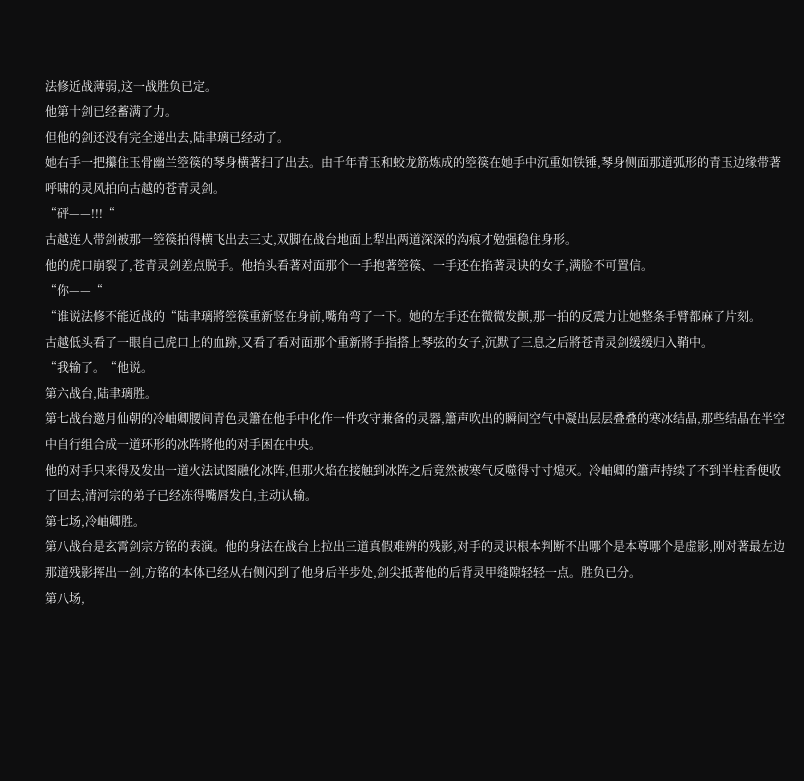法修近战薄弱,这一战胜负已定。
他第十剑已经蓄满了力。
但他的剑还没有完全递出去,陆聿璃已经动了。
她右手一把攥住玉骨幽兰箜篌的琴身横著扫了出去。由千年青玉和蛟龙筋炼成的箜篌在她手中沉重如铁锤,琴身侧面那道弧形的青玉边缘带著呼啸的灵风拍向古越的苍青灵剑。
“砰——!!!“
古越连人带剑被那一箜篌拍得横飞出去三丈,双脚在战台地面上犁出两道深深的沟痕才勉强稳住身形。
他的虎口崩裂了,苍青灵剑差点脱手。他抬头看著对面那个一手抱著箜篌、一手还在掐著灵诀的女子,满脸不可置信。
“你——“
“谁说法修不能近战的“陆聿璃將箜篌重新竖在身前,嘴角弯了一下。她的左手还在微微发颤,那一拍的反震力让她整条手臂都麻了片刻。
古越低头看了一眼自己虎口上的血跡,又看了看对面那个重新將手指搭上琴弦的女子,沉默了三息之后將苍青灵剑缓缓归入鞘中。
“我输了。“他说。
第六战台,陆聿璃胜。
第七战台邀月仙朝的冷岫卿腰间青色灵簫在他手中化作一件攻守兼备的灵器,簫声吹出的瞬间空气中凝出层层叠叠的寒冰结晶,那些结晶在半空中自行组合成一道环形的冰阵將他的对手困在中央。
他的对手只来得及发出一道火法试图融化冰阵,但那火焰在接触到冰阵之后竟然被寒气反噬得寸寸熄灭。冷岫卿的簫声持续了不到半柱香便收了回去,清河宗的弟子已经冻得嘴唇发白,主动认输。
第七场,冷岫卿胜。
第八战台是玄霄剑宗方铭的表演。他的身法在战台上拉出三道真假难辨的残影,对手的灵识根本判断不出哪个是本尊哪个是虚影,刚对著最左边那道残影挥出一剑,方铭的本体已经从右侧闪到了他身后半步处,剑尖抵著他的后背灵甲缝隙轻轻一点。胜负已分。
第八场,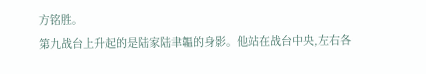方铭胜。
第九战台上升起的是陆家陆聿韞的身影。他站在战台中央,左右各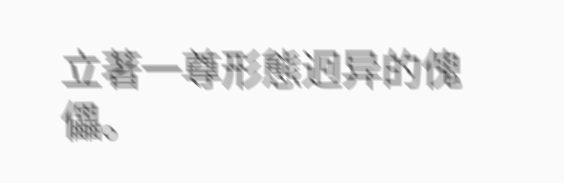立著一尊形態迥异的傀儡。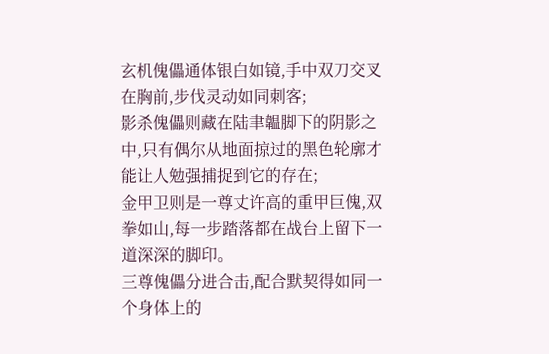玄机傀儡通体银白如镜,手中双刀交叉在胸前,步伐灵动如同刺客;
影杀傀儡则藏在陆聿韞脚下的阴影之中,只有偶尔从地面掠过的黑色轮廓才能让人勉强捕捉到它的存在;
金甲卫则是一尊丈许高的重甲巨傀,双拳如山,每一步踏落都在战台上留下一道深深的脚印。
三尊傀儡分进合击,配合默契得如同一个身体上的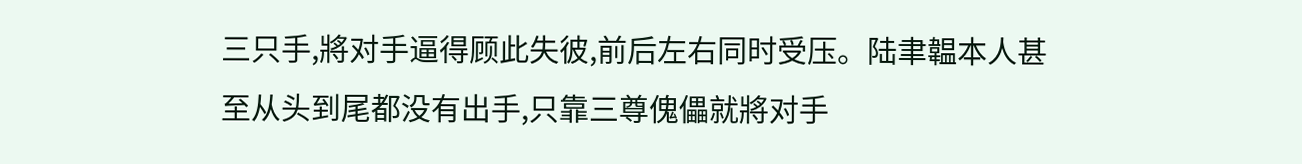三只手,將对手逼得顾此失彼,前后左右同时受压。陆聿韞本人甚至从头到尾都没有出手,只靠三尊傀儡就將对手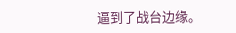逼到了战台边缘。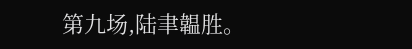第九场,陆聿韞胜。